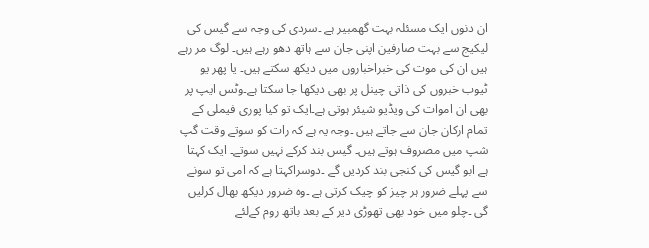ان دنوں ایک مسئلہ بہت گھمبیر ہے ۔سردی کی وجہ سے گیس کی لیکیج سے بہت صارفین اپنی جان سے ہاتھ دھو رہے ہیں۔ لوگ مر رہے ہیں ان کی موت کی خبراخباروں میں دیکھ سکتے ہیں۔ یا پھر یو ٹیوب خبروں کی ذاتی چینل پر بھی دیکھا جا سکتا ہے۔وٹس ایپ پر بھی ان اموات کی ویڈیو شیئر ہوتی ہے۔ایک تو کیا پوری فیملی کے تمام ارکان جان سے جاتے ہیں ۔وجہ یہ ہے کہ رات کو سوتے وقت گپ شپ میں مصروف ہوتے ہیں۔ گیس بند کرکے نہیں سوتے۔ ایک کہتا ہے ابو گیس کی کنجی بند کردیں گے ۔دوسراکہتا ہے کہ امی تو سونے سے پہلے ضرور ہر چیز کو چیک کرتی ہے ۔وہ ضرور دیکھ بھال کرلیں گی ۔چلو میں خود بھی تھوڑی دیر کے بعد باتھ روم کےلئے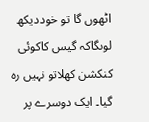اٹھوں گا تو خوددیکھ لوںگاکہ گیس کاکوئی کنکشن کھلاتو نہیں رہ گیا۔ ایک دوسرے پر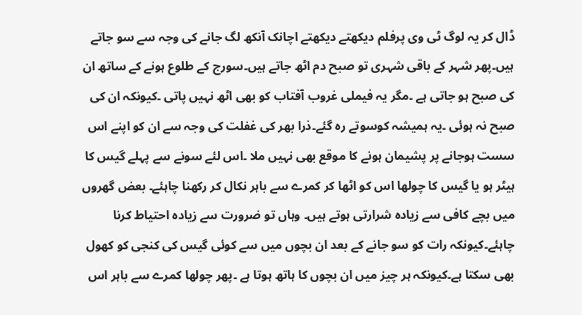ڈال کر یہ لوگ ٹی وی پرفلم دیکھتے دیکھتے اچانک آنکھ لگ جانے کی وجہ سے سو جاتے ہیں۔پھر شہر کے باقی شہری تو صبح دم اٹھ جاتے ہیں۔سورج کے طلوع ہونے کے ساتھ ان کی صبح ہو جاتی ہے ۔مگر یہ فیملی غروب آفتاب کو بھی اٹھ نہیں پاتی ۔کیونکہ ان کی صبح نہ ہوئی ۔یہ ہمیشہ کوسوتے رہ گئے۔ذرا بھر کی غفلت کی وجہ سے ان کو اپنے اس سست ہوجانے پر پشیمان ہونے کا موقع بھی نہیں ملا ۔اس لئے سونے سے پہلے گیس کا ہیٹر ہو یا گیس کا چولھا اس کو اٹھا کر کمرے سے باہر نکال کر رکھنا چاہئے۔ بعض گھروں میں بچے کافی سے زیادہ شرارتی ہوتے ہیں۔ وہاں تو ضرورت سے زیادہ احتیاط کرنا چاہئے۔کیونکہ رات کو سو جانے کے بعد ان بچوں میں سے کوئی گیس کی کنجی کو کھول بھی سکتا ہے۔کیونکہ ہر چیز میں ان بچوں کا ہاتھ ہوتا ہے ۔پھر چولھا کمرے سے باہر اس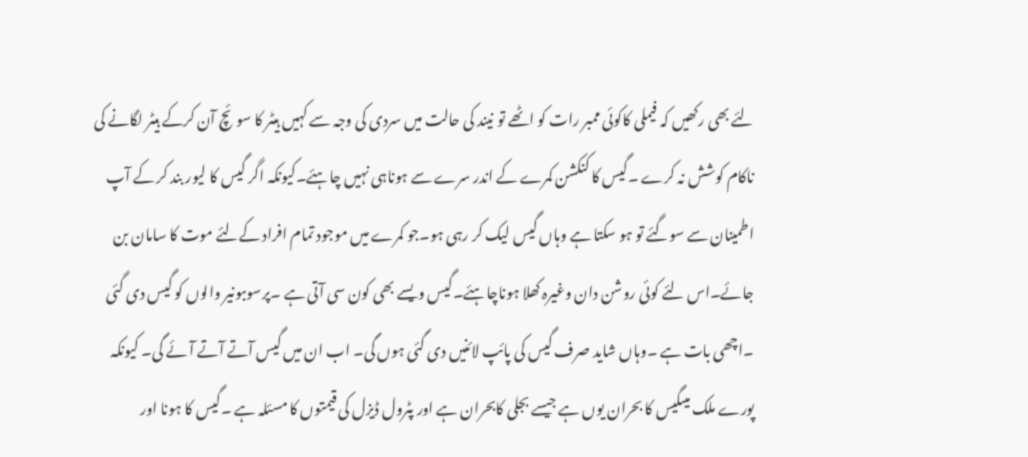لئے بھی رکھیں کہ فیملی کاکوئی ممبر رات کو اٹھے تو نیند کی حالت میں سردی کی وجہ سے کہیں ہیٹر کا سوئچ آن کرکے ہیٹر لگانے کی ناکام کوشش نہ کرے ۔گیس کا کنکشن کمرے کے اندر سرے سے ہوناہی نہیں چاہئے۔کیونکہ اگر گیس کا لیور بند کر کے آپ اطمینان سے سوگئے تو ہو سکتا ہے وہاں گیس لیک کر رہی ہو۔جو کمرے میں موجود تمام افراد کےلئے موت کا سامان بن جائے۔اس لئے کوئی روشن دان وغیرہ کھلا ہوناچاہئے۔گیس ویسے بھی کون سی آتی ہے ۔پرسوںبونیر والوں کو گیس دی گئی ۔اچھی بات ہے ۔وہاں شاید صرف گیس کی پائپ لائنیں دی گئی ہوں گی۔ اب ان میں گیس آتے آتے آئے گی۔ کیونکہ پورے ملک میںگیس کا بحران یوں ہے جیسے بجلی کابحران ہے اور پٹرول ڈیزل کی قیمتوں کا مسئلہ ہے ۔گیس کا ہونا اور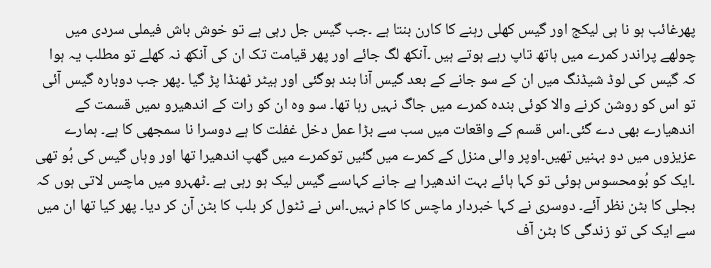پھرغائب ہو نا ہی لیکج اور گیس کھلی رہنے کا کارن بنتا ہے ۔جب گیس جل رہی ہے تو خوش باش فیملی سردی میں چولھے پراندر کمرے میں ہاتھ تاپ رہے ہوتے ہیں ۔آنکھ لگ جائے اور پھر قیامت تک ان کی آنکھ نہ کھلے تو مطلب یہ ہوا کہ گیس کی لوڈ شیڈنگ میں ان کے سو جانے کے بعد گیس آنا بند ہوگئی اور ہیٹر ٹھنڈا پڑ گیا ۔پھر جب دوبارہ گیس آئی تو اس کو روشن کرنے والا کوئی بندہ کمرے میں جاگ نہیں رہا تھا۔ سو وہ ان کو رات کے اندھیرو ںمیں قسمت کے اندھیارے بھی دے گئی۔اس قسم کے واقعات میں سب سے بڑا عمل دخل غفلت کا ہے دوسرا نا سمجھی کا ہے۔ ہمارے عزیزوں میں دو بہنیں تھیں۔اوپر والی منزل کے کمرے میں گئیں توکمرے میں گھپ اندھیرا تھا اور وہاں گیس کی بُو تھی ۔ایک کو بُومحسوس ہوئی تو کہا ہائے بہت اندھیرا ہے جانے کہاںسے گیس لیک ہو رہی ہے ۔ٹھہرو میں ماچس لاتی ہوں کہ بجلی کا بٹن نظر آئے۔ دوسری نے کہا خبردار ماچس کا کام نہیں۔اس نے ٹٹول کر بلب کا بٹن آن کر دیا۔ پھر کیا تھا ان میں سے ایک کی تو زندگی کا بٹن آف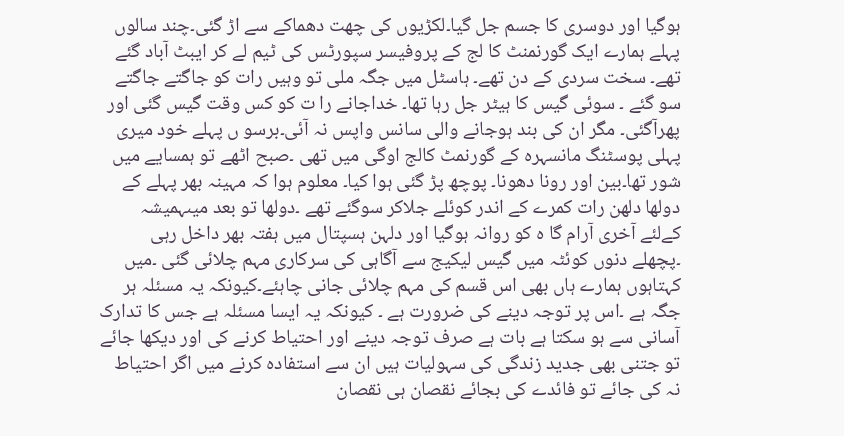ہوگیا اور دوسری کا جسم جل گیا۔لکڑیوں کی چھت دھماکے سے اڑ گئی۔چند سالوں پہلے ہمارے ایک گورنمنٹ کا لج کے پروفیسر سپورٹس کی ٹیم لے کر ایبٹ آباد گئے تھے۔ سخت سردی کے دن تھے۔ ہاسٹل میں جگہ ملی تو وہیں رات کو جاگتے جاگتے سو گئے ۔ سوئی گیس کا ہیٹر جل رہا تھا۔ خداجانے را ت کو کس وقت گیس گئی اور پھرآگئی۔ مگر ان کی بند ہوجانے والی سانس واپس نہ آئی۔برسو ں پہلے خود میری پہلی پوسٹنگ مانسہرہ کے گورنمٹ کالج اوگی میں تھی ۔صبح اٹھے تو ہمسایے میں شور تھا۔بین اور رونا دھونا۔ پوچھ پڑ گئی ہوا کیا۔ معلوم ہوا کہ مہینہ بھر پہلے کے دولھا دلھن رات کمرے کے اندر کوئلے جلاکر سوگئے تھے ۔دولھا تو بعد میںہمیشہ کےلئے آخری آرام گا ہ کو روانہ ہوگیا اور دلہن ہسپتال میں ہفتہ بھر داخل رہی ۔پچھلے دنوں کوئٹہ میں گیس لیکیج سے آگاہی کی سرکاری مہم چلائی گئی ۔میں کہتاہوں ہمارے ہاں بھی اس قسم کی مہم چلائی جانی چاہئے۔کیونکہ یہ مسئلہ ہر جگہ ہے ۔اس پر توجہ دینے کی ضرورت ہے ۔ کیونکہ یہ ایسا مسئلہ ہے جس کا تدارک آسانی سے ہو سکتا ہے بات ہے صرف توجہ دینے اور احتیاط کرنے کی اور دیکھا جائے تو جتنی بھی جدید زندگی کی سہولیات ہیں ان سے استفادہ کرنے میں اگر احتیاط نہ کی جائے تو فائدے کی بجائے نقصان ہی نقصان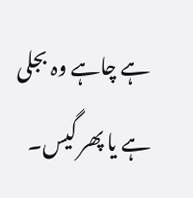ہے چاہے وہ بجلی ہے یا پھر گیس۔